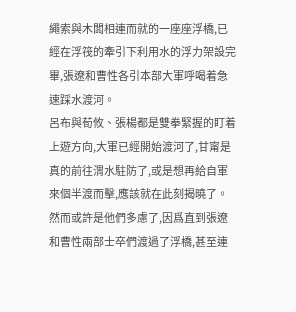繩索與木闆相連而就的一座座浮橋,已經在浮筏的牽引下利用水的浮力架設完畢,張遼和曹性各引本部大軍呼喝着急速踩水渡河。
呂布與荀攸、張楊都是雙拳緊握的盯着上遊方向,大軍已經開始渡河了,甘甯是真的前往渭水駐防了,或是想再給自軍來個半渡而擊,應該就在此刻揭曉了。
然而或許是他們多慮了,因爲直到張遼和曹性兩部士卒們渡過了浮橋,甚至連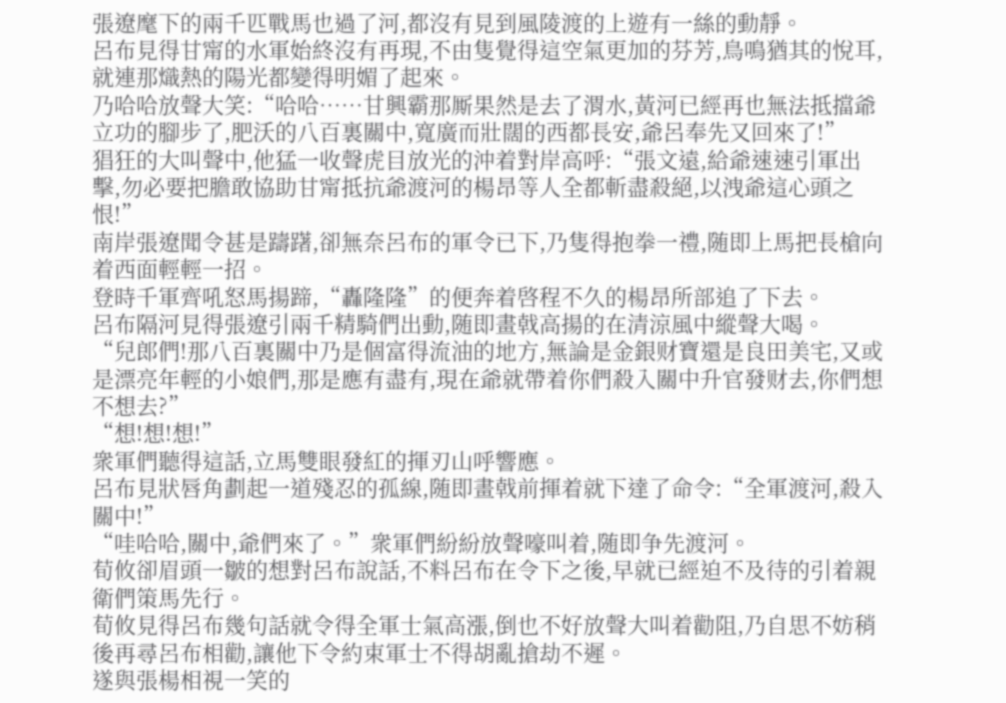張遼麾下的兩千匹戰馬也過了河,都沒有見到風陵渡的上遊有一絲的動靜。
呂布見得甘甯的水軍始終沒有再現,不由隻覺得這空氣更加的芬芳,鳥鳴猶其的悅耳,就連那熾熱的陽光都變得明媚了起來。
乃哈哈放聲大笑:“哈哈……甘興霸那厮果然是去了渭水,黃河已經再也無法抵擋爺立功的腳步了,肥沃的八百裏關中,寬廣而壯闊的西都長安,爺呂奉先又回來了!”
猖狂的大叫聲中,他猛一收聲虎目放光的沖着對岸高呼:“張文遠,給爺速速引軍出擊,勿必要把膽敢協助甘甯抵抗爺渡河的楊昂等人全都斬盡殺絕,以洩爺這心頭之恨!”
南岸張遼聞令甚是躊躇,卻無奈呂布的軍令已下,乃隻得抱拳一禮,随即上馬把長槍向着西面輕輕一招。
登時千軍齊吼怒馬揚蹄,“轟隆隆”的便奔着啓程不久的楊昂所部追了下去。
呂布隔河見得張遼引兩千精騎們出動,随即畫戟高揚的在清涼風中縱聲大喝。
“兒郎們!那八百裏關中乃是個富得流油的地方,無論是金銀财寶還是良田美宅,又或是漂亮年輕的小娘們,那是應有盡有,現在爺就帶着你們殺入關中升官發财去,你們想不想去?”
“想!想!想!”
衆軍們聽得這話,立馬雙眼發紅的揮刃山呼響應。
呂布見狀唇角劃起一道殘忍的孤線,随即畫戟前揮着就下達了命令:“全軍渡河,殺入關中!”
“哇哈哈,關中,爺們來了。”衆軍們紛紛放聲嚎叫着,随即争先渡河。
荀攸卻眉頭一皺的想對呂布說話,不料呂布在令下之後,早就已經迫不及待的引着親衛們策馬先行。
荀攸見得呂布幾句話就令得全軍士氣高漲,倒也不好放聲大叫着勸阻,乃自思不妨稍後再尋呂布相勸,讓他下令約束軍士不得胡亂搶劫不遲。
遂與張楊相視一笑的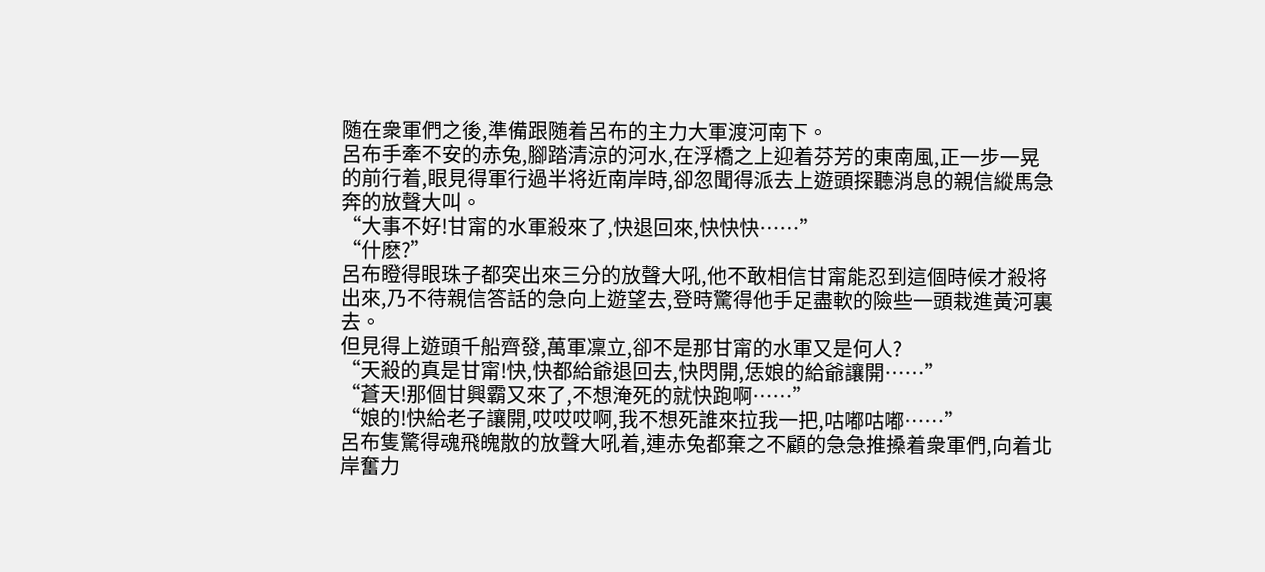随在衆軍們之後,準備跟随着呂布的主力大軍渡河南下。
呂布手牽不安的赤兔,腳踏清涼的河水,在浮橋之上迎着芬芳的東南風,正一步一晃的前行着,眼見得軍行過半将近南岸時,卻忽聞得派去上遊頭探聽消息的親信縱馬急奔的放聲大叫。
“大事不好!甘甯的水軍殺來了,快退回來,快快快……”
“什麽?”
呂布瞪得眼珠子都突出來三分的放聲大吼,他不敢相信甘甯能忍到這個時候才殺将出來,乃不待親信答話的急向上遊望去,登時驚得他手足盡軟的險些一頭栽進黃河裏去。
但見得上遊頭千船齊發,萬軍凜立,卻不是那甘甯的水軍又是何人?
“天殺的真是甘甯!快,快都給爺退回去,快閃開,恁娘的給爺讓開……”
“蒼天!那個甘興霸又來了,不想淹死的就快跑啊……”
“娘的!快給老子讓開,哎哎哎啊,我不想死誰來拉我一把,咕嘟咕嘟……”
呂布隻驚得魂飛魄散的放聲大吼着,連赤兔都棄之不顧的急急推搡着衆軍們,向着北岸奮力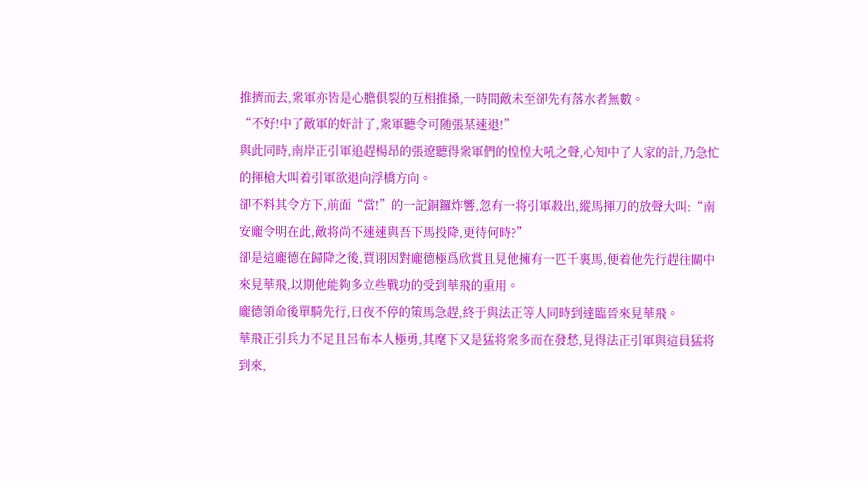推擠而去,衆軍亦皆是心膽俱裂的互相推搡,一時間敵未至卻先有落水者無數。
“不好!中了敵軍的奸計了,衆軍聽令可随張某速退!”
與此同時,南岸正引軍追趕楊昂的張遼聽得衆軍們的惶惶大吼之聲,心知中了人家的計,乃急忙的揮槍大叫着引軍欲退向浮橋方向。
卻不料其令方下,前面“當!”的一記銅鑼炸響,忽有一将引軍殺出,縱馬揮刀的放聲大叫:“南安龐令明在此,敵将尚不速速與吾下馬投降,更待何時?”
卻是這龐德在歸降之後,賈诩因對龐德極爲欣賞且見他擁有一匹千裏馬,便着他先行趕往關中來見華飛,以期他能夠多立些戰功的受到華飛的重用。
龐德領命後單騎先行,日夜不停的策馬急趕,終于與法正等人同時到達臨晉來見華飛。
華飛正引兵力不足且呂布本人極勇,其麾下又是猛将衆多而在發愁,見得法正引軍與這員猛将到來,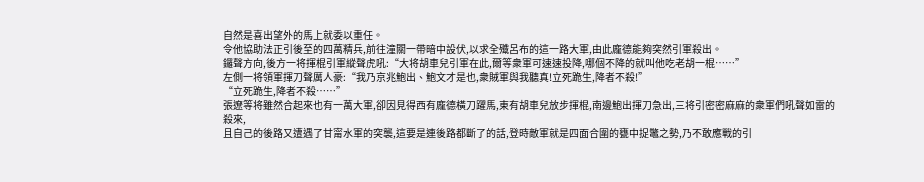自然是喜出望外的馬上就委以重任。
令他協助法正引後至的四萬精兵,前往潼關一帶暗中設伏,以求全殲呂布的這一路大軍,由此龐德能夠突然引軍殺出。
鑼聲方向,後方一将揮棍引軍縱聲虎吼:“大将胡車兒引軍在此,爾等衆軍可速速投降,哪個不降的就叫他吃老胡一棍……”
左側一将領軍揮刀聲厲人豪:“我乃京兆鮑出、鮑文才是也,衆賊軍與我聽真!立死跪生,降者不殺!”
“立死跪生,降者不殺……”
張遼等将雖然合起來也有一萬大軍,卻因見得西有龐德橫刀躍馬,東有胡車兒放步揮棍,南邊鮑出揮刀急出,三将引密密麻麻的衆軍們吼聲如雷的殺來,
且自己的後路又遭遇了甘甯水軍的突襲,這要是連後路都斷了的話,登時敵軍就是四面合圍的甕中捉鼈之勢,乃不敢應戰的引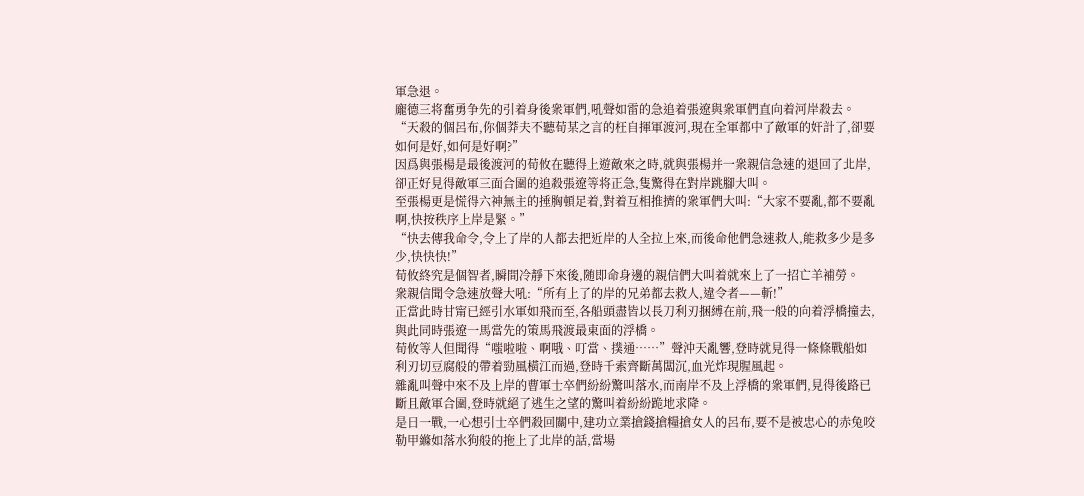軍急退。
龐德三将奮勇争先的引着身後衆軍們,吼聲如雷的急追着張遼與衆軍們直向着河岸殺去。
“天殺的個呂布,你個莽夫不聽荀某之言的枉自揮軍渡河,現在全軍都中了敵軍的奸計了,卻要如何是好,如何是好啊?”
因爲與張楊是最後渡河的荀攸在聽得上遊敵來之時,就與張楊并一衆親信急速的退回了北岸,卻正好見得敵軍三面合圍的追殺張遼等将正急,隻驚得在對岸跳腳大叫。
至張楊更是慌得六神無主的捶胸頓足着,對着互相推擠的衆軍們大叫:“大家不要亂,都不要亂啊,快按秩序上岸是緊。”
“快去傳我命令,令上了岸的人都去把近岸的人全拉上來,而後命他們急速救人,能救多少是多少,快快快!”
荀攸終究是個智者,瞬間冷靜下來後,随即命身邊的親信們大叫着就來上了一招亡羊補勞。
衆親信聞令急速放聲大吼:“所有上了的岸的兄弟都去救人,違令者——斬!”
正當此時甘甯已經引水軍如飛而至,各船頭盡皆以長刀利刃捆縛在前,飛一般的向着浮橋撞去,與此同時張遼一馬當先的策馬飛渡最東面的浮橋。
荀攸等人但聞得“嗤啦啦、啊哦、叮當、撲通……”聲沖天亂響,登時就見得一條條戰船如利刃切豆腐般的帶着勁風橫江而過,登時千索齊斷萬闆沉,血光炸現腥風起。
雜亂叫聲中來不及上岸的曹軍士卒們紛紛驚叫落水,而南岸不及上浮橋的衆軍們,見得後路已斷且敵軍合圍,登時就絕了逃生之望的驚叫着紛紛跪地求降。
是日一戰,一心想引士卒們殺回關中,建功立業搶錢搶糧搶女人的呂布,要不是被忠心的赤兔咬勒甲縧如落水狗般的拖上了北岸的話,當場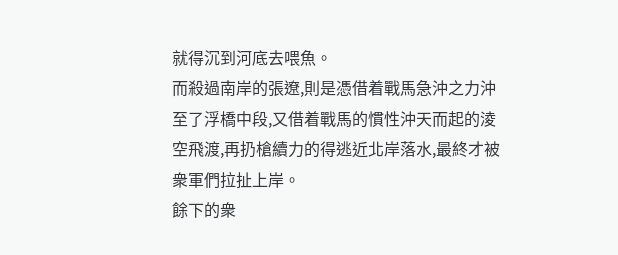就得沉到河底去喂魚。
而殺過南岸的張遼,則是憑借着戰馬急沖之力沖至了浮橋中段,又借着戰馬的慣性沖天而起的淩空飛渡,再扔槍續力的得逃近北岸落水,最終才被衆軍們拉扯上岸。
餘下的衆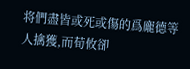将們盡皆或死或傷的爲龐德等人擒獲,而荀攸卻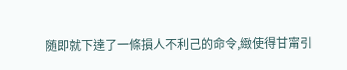随即就下達了一條損人不利己的命令,緻使得甘甯引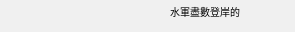水軍盡數登岸的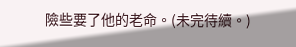險些要了他的老命。(未完待續。)